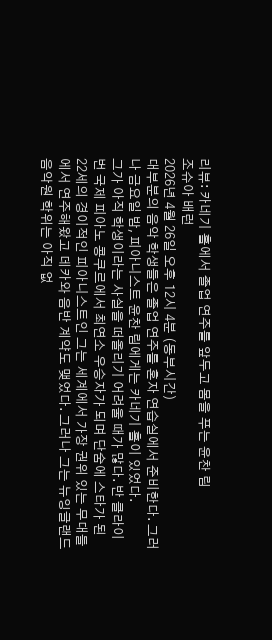리뷰: 카네기 홀에서 졸업 연주를 앞두고 몸을 푸는 윤찬 림
조슈아 배런
2026년 4월 26일 오후 12시 4분 (동부시간)
대부분의 음악 학생들은 졸업 연주를 혼자 연습실에서 준비한다. 그러나 금요일 밤, 피아니스트 윤찬 림에게는 카네기 홀이 있었다.
그가 아직 학생이라는 사실을 떠올리기 어려울 때가 많다. 반 클라이번 국제 피아노 콩쿠르에서 최연소 우승자가 되며 단숨에 스타가 된 22세의 경이적인 피아니스트인 그는 세계에서 가장 권위 있는 무대들에서 연주해왔고 데카와 음반 계약도 맺었다. 그러나 그는 뉴잉글랜드 음악원 학위는 아직 없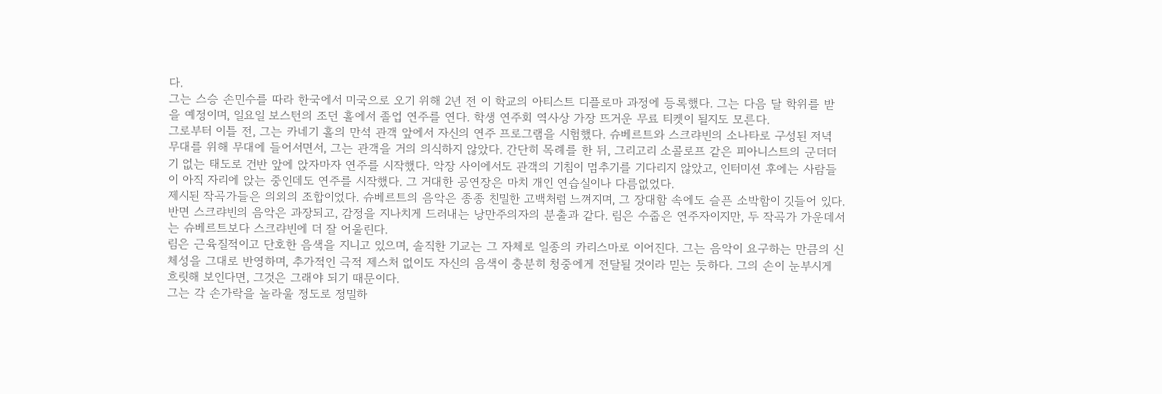다.
그는 스승 손민수를 따라 한국에서 미국으로 오기 위해 2년 전 이 학교의 아티스트 디플로마 과정에 등록했다. 그는 다음 달 학위를 받을 예정이며, 일요일 보스턴의 조던 홀에서 졸업 연주를 연다. 학생 연주회 역사상 가장 뜨거운 무료 티켓이 될지도 모른다.
그로부터 이틀 전, 그는 카네기 홀의 만석 관객 앞에서 자신의 연주 프로그램을 시험했다. 슈베르트와 스크랴빈의 소나타로 구성된 저녁 무대를 위해 무대에 들어서면서, 그는 관객을 거의 의식하지 않았다. 간단히 목례를 한 뒤, 그리고리 소콜로프 같은 피아니스트의 군더더기 없는 태도로 건반 앞에 앉자마자 연주를 시작했다. 악장 사이에서도 관객의 기침이 멈추기를 기다리지 않았고, 인터미션 후에는 사람들이 아직 자리에 앉는 중인데도 연주를 시작했다. 그 거대한 공연장은 마치 개인 연습실이나 다름없었다.
제시된 작곡가들은 의외의 조합이었다. 슈베르트의 음악은 종종 친밀한 고백처럼 느껴지며, 그 장대함 속에도 슬픈 소박함이 깃들어 있다. 반면 스크랴빈의 음악은 과장되고, 감정을 지나치게 드러내는 낭만주의자의 분출과 같다. 림은 수줍은 연주자이지만, 두 작곡가 가운데서는 슈베르트보다 스크랴빈에 더 잘 어울린다.
림은 근육질적이고 단호한 음색을 지니고 있으며, 솔직한 기교는 그 자체로 일종의 카리스마로 이어진다. 그는 음악이 요구하는 만큼의 신체성을 그대로 반영하며, 추가적인 극적 제스처 없이도 자신의 음색이 충분히 청중에게 전달될 것이라 믿는 듯하다. 그의 손이 눈부시게 흐릿해 보인다면, 그것은 그래야 되기 때문이다.
그는 각 손가락을 놀라울 정도로 정밀하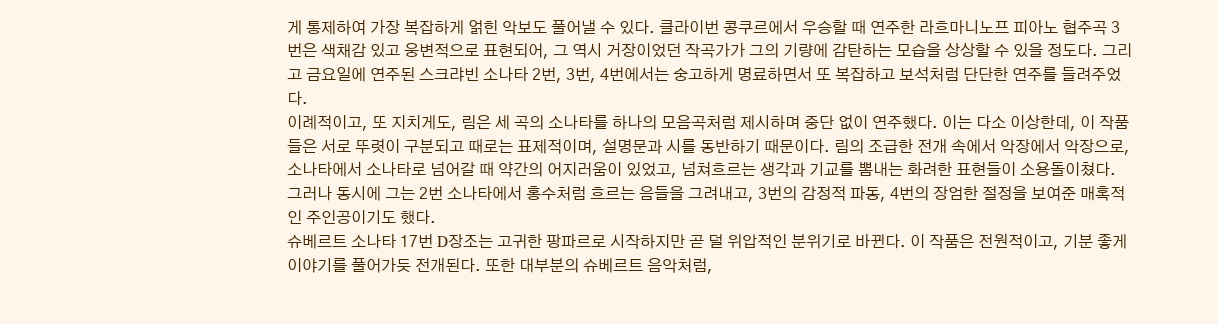게 통제하여 가장 복잡하게 얽힌 악보도 풀어낼 수 있다. 클라이번 콩쿠르에서 우승할 때 연주한 라흐마니노프 피아노 협주곡 3번은 색채감 있고 웅변적으로 표현되어, 그 역시 거장이었던 작곡가가 그의 기량에 감탄하는 모습을 상상할 수 있을 정도다. 그리고 금요일에 연주된 스크랴빈 소나타 2번, 3번, 4번에서는 숭고하게 명료하면서 또 복잡하고 보석처럼 단단한 연주를 들려주었다.
이례적이고, 또 지치게도, 림은 세 곡의 소나타를 하나의 모음곡처럼 제시하며 중단 없이 연주했다. 이는 다소 이상한데, 이 작품들은 서로 뚜렷이 구분되고 때로는 표제적이며, 설명문과 시를 동반하기 때문이다. 림의 조급한 전개 속에서 악장에서 악장으로, 소나타에서 소나타로 넘어갈 때 약간의 어지러움이 있었고, 넘쳐흐르는 생각과 기교를 뽐내는 화려한 표현들이 소용돌이쳤다. 그러나 동시에 그는 2번 소나타에서 홍수처럼 흐르는 음들을 그려내고, 3번의 감정적 파동, 4번의 장엄한 절정을 보여준 매혹적인 주인공이기도 했다.
슈베르트 소나타 17번 D장조는 고귀한 팡파르로 시작하지만 곧 덜 위압적인 분위기로 바뀐다. 이 작품은 전원적이고, 기분 좋게 이야기를 풀어가듯 전개된다. 또한 대부분의 슈베르트 음악처럼,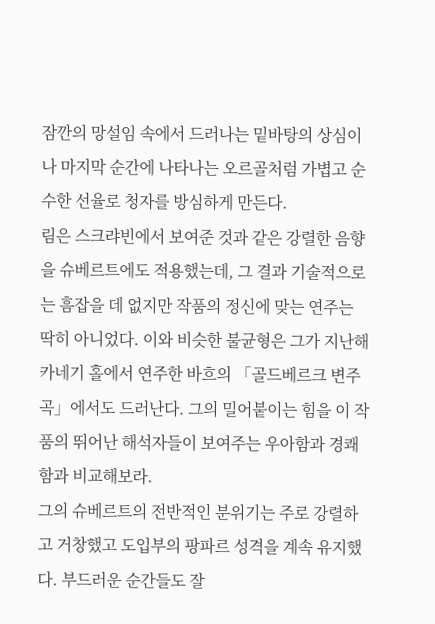잠깐의 망설임 속에서 드러나는 밑바탕의 상심이나 마지막 순간에 나타나는 오르골처럼 가볍고 순수한 선율로 청자를 방심하게 만든다.
림은 스크랴빈에서 보여준 것과 같은 강렬한 음향을 슈베르트에도 적용했는데, 그 결과 기술적으로는 흠잡을 데 없지만 작품의 정신에 맞는 연주는 딱히 아니었다. 이와 비슷한 불균형은 그가 지난해 카네기 홀에서 연주한 바흐의 「골드베르크 변주곡」에서도 드러난다. 그의 밀어붙이는 힘을 이 작품의 뛰어난 해석자들이 보여주는 우아함과 경쾌함과 비교해보라.
그의 슈베르트의 전반적인 분위기는 주로 강렬하고 거창했고 도입부의 팡파르 성격을 계속 유지했다. 부드러운 순간들도 잘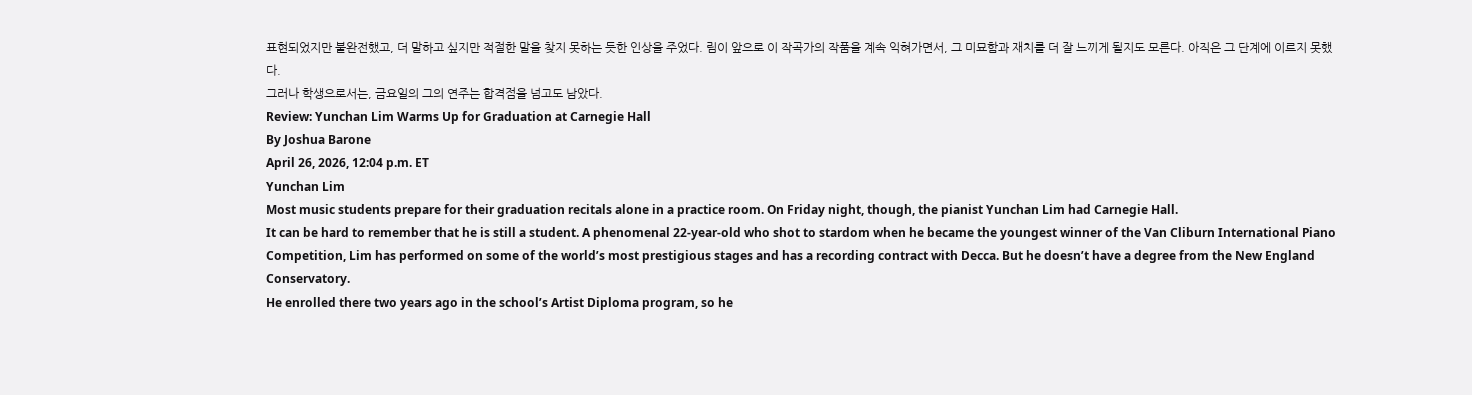표현되었지만 불완전했고, 더 말하고 싶지만 적절한 말을 찾지 못하는 듯한 인상을 주었다. 림이 앞으로 이 작곡가의 작품을 계속 익혀가면서, 그 미묘함과 재치를 더 잘 느끼게 될지도 모른다. 아직은 그 단계에 이르지 못했다.
그러나 학생으로서는, 금요일의 그의 연주는 합격점을 넘고도 남았다.
Review: Yunchan Lim Warms Up for Graduation at Carnegie Hall
By Joshua Barone
April 26, 2026, 12:04 p.m. ET
Yunchan Lim
Most music students prepare for their graduation recitals alone in a practice room. On Friday night, though, the pianist Yunchan Lim had Carnegie Hall.
It can be hard to remember that he is still a student. A phenomenal 22-year-old who shot to stardom when he became the youngest winner of the Van Cliburn International Piano Competition, Lim has performed on some of the world’s most prestigious stages and has a recording contract with Decca. But he doesn’t have a degree from the New England Conservatory.
He enrolled there two years ago in the school’s Artist Diploma program, so he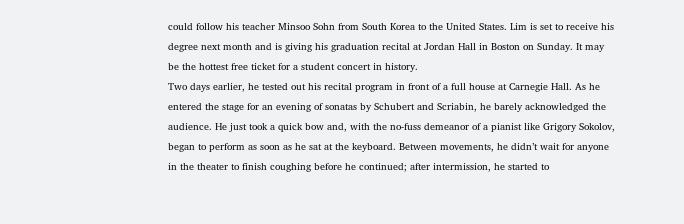could follow his teacher Minsoo Sohn from South Korea to the United States. Lim is set to receive his degree next month and is giving his graduation recital at Jordan Hall in Boston on Sunday. It may be the hottest free ticket for a student concert in history.
Two days earlier, he tested out his recital program in front of a full house at Carnegie Hall. As he entered the stage for an evening of sonatas by Schubert and Scriabin, he barely acknowledged the audience. He just took a quick bow and, with the no-fuss demeanor of a pianist like Grigory Sokolov, began to perform as soon as he sat at the keyboard. Between movements, he didn’t wait for anyone in the theater to finish coughing before he continued; after intermission, he started to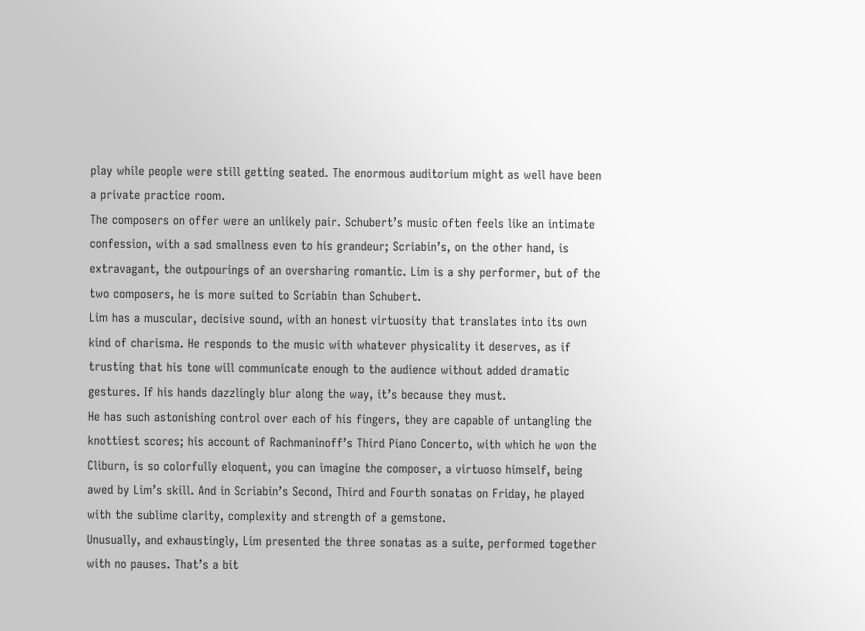play while people were still getting seated. The enormous auditorium might as well have been a private practice room.
The composers on offer were an unlikely pair. Schubert’s music often feels like an intimate confession, with a sad smallness even to his grandeur; Scriabin’s, on the other hand, is extravagant, the outpourings of an oversharing romantic. Lim is a shy performer, but of the two composers, he is more suited to Scriabin than Schubert.
Lim has a muscular, decisive sound, with an honest virtuosity that translates into its own kind of charisma. He responds to the music with whatever physicality it deserves, as if trusting that his tone will communicate enough to the audience without added dramatic gestures. If his hands dazzlingly blur along the way, it’s because they must.
He has such astonishing control over each of his fingers, they are capable of untangling the knottiest scores; his account of Rachmaninoff’s Third Piano Concerto, with which he won the Cliburn, is so colorfully eloquent, you can imagine the composer, a virtuoso himself, being awed by Lim’s skill. And in Scriabin’s Second, Third and Fourth sonatas on Friday, he played with the sublime clarity, complexity and strength of a gemstone.
Unusually, and exhaustingly, Lim presented the three sonatas as a suite, performed together with no pauses. That’s a bit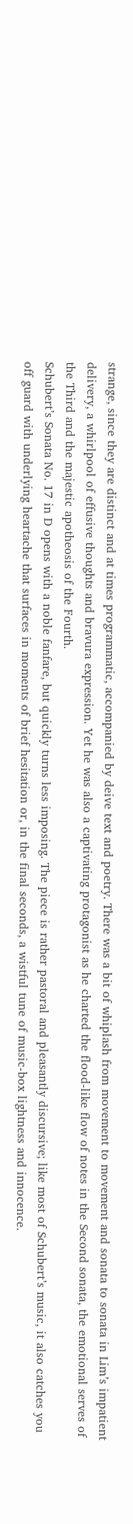strange, since they are distinct and at times programmatic, accompanied by deive text and poetry. There was a bit of whiplash from movement to movement and sonata to sonata in Lim’s impatient delivery, a whirlpool of effusive thoughts and bravura expression. Yet he was also a captivating protagonist as he charted the flood-like flow of notes in the Second sonata, the emotional serves of the Third and the majestic apotheosis of the Fourth.
Schubert’s Sonata No. 17 in D opens with a noble fanfare, but quickly turns less imposing. The piece is rather pastoral and pleasantly discursive; like most of Schubert’s music, it also catches you off guard with underlying heartache that surfaces in moments of brief hesitation or, in the final seconds, a wistful tune of music-box lightness and innocence.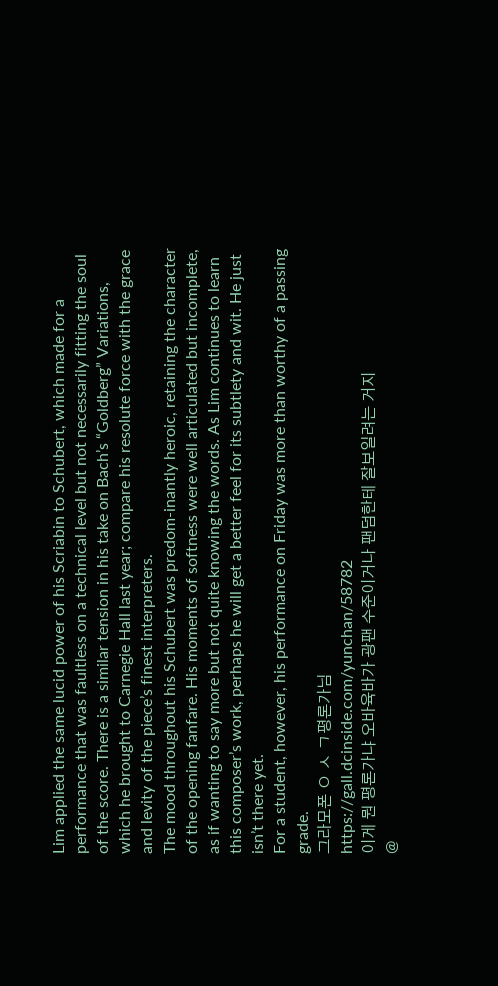Lim applied the same lucid power of his Scriabin to Schubert, which made for a performance that was faultless on a technical level but not necessarily fitting the soul of the score. There is a similar tension in his take on Bach’s “Goldberg” Variations, which he brought to Carnegie Hall last year; compare his resolute force with the grace and levity of the piece’s finest interpreters.
The mood throughout his Schubert was predom-inantly heroic, retaining the character of the opening fanfare. His moments of softness were well articulated but incomplete, as if wanting to say more but not quite knowing the words. As Lim continues to learn this composer’s work, perhaps he will get a better feel for its subtlety and wit. He just isn’t there yet.
For a student, however, his performance on Friday was more than worthy of a passing grade.
그라모폰 ㅇ ㅅ ㄱ평론가님
https://gall.dcinside.com/yunchan/58782
이게 뭔 평론가냐 오바육바가 광팬 수준이거나 팬덤한테 잘보일려는 거지
@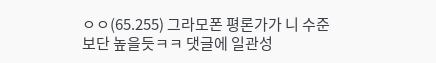ㅇㅇ(65.255) 그라모폰 평론가가 니 수준보단 높을듯ㅋㅋ 댓글에 일관성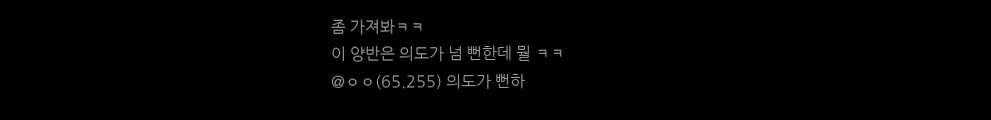좀 가져봐ㅋㅋ
이 양반은 의도가 넘 뻔한데 뭘 ㅋㅋ
@ㅇㅇ(65.255) 의도가 뻔하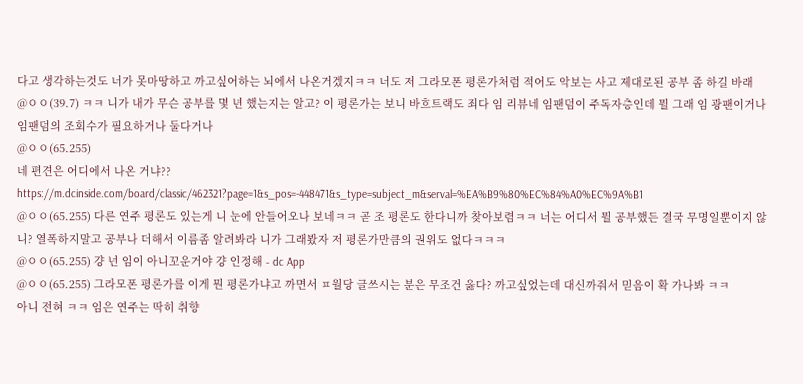다고 생각하는것도 너가 못마땅하고 까고싶어하는 뇌에서 나온거겠지ㅋㅋ 너도 저 그라모폰 평론가처럼 적어도 악보는 사고 제대로된 공부 좀 하길 바래
@ㅇㅇ(39.7) ㅋㅋ 니가 내가 무슨 공부를 몇 년 했는지는 알고? 이 평론가는 보니 바흐트랙도 죄다 임 리뷰네 임팬덤이 주독자층인데 뭘 그래 임 광팬이거나 임팬덤의 조회수가 필요하거나 둘다거나
@ㅇㅇ(65.255)
네 편견은 어디에서 나온 거냐??
https://m.dcinside.com/board/classic/462321?page=1&s_pos=-448471&s_type=subject_m&serval=%EA%B9%80%EC%84%A0%EC%9A%B1
@ㅇㅇ(65.255) 다른 연주 평론도 있는게 니 눈에 안들어오나 보네ㅋㅋ 곧 조 평론도 한다니까 찾아보렴ㅋㅋ 너는 어디서 뭘 공부했든 결국 무명일뿐이지 않니? 열폭하지말고 공부나 더해서 이름좀 알려봐라 니가 그래봤자 저 평론가만큼의 권위도 없다ㅋㅋㅋ
@ㅇㅇ(65.255) 걍 넌 임이 아니꼬운거야 걍 인정해 - dc App
@ㅇㅇ(65.255) 그라모폰 평론가를 이게 뭔 평론가냐고 까면서 ㅍ월당 글쓰시는 분은 무조건 옳다? 까고싶었는데 대신까줘서 믿음이 확 가나봐 ㅋㅋ
아니 전혀 ㅋㅋ 임은 연주는 딱히 취향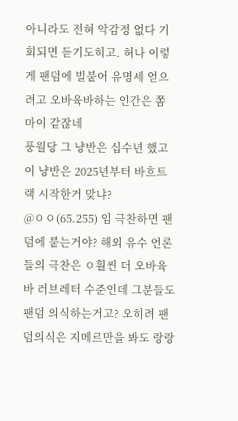아니라도 전혀 악감정 없다 기회되면 듣기도히고. 허나 이렇게 팬덤에 빌붙어 유명세 얻으려고 오바육바하는 인간은 쫌 마이 같잖네
풍월당 그 냥반은 십수년 했고 이 냥반은 2025년부터 바흐트랙 시작한거 맞냐?
@ㅇㅇ(65.255) 임 극찬하면 팬덤에 붙는거야? 해외 유수 언론들의 극찬은 ㅇ훨씬 더 오바육바 러브레터 수준인데 그분들도 팬덤 의식하는거고? 오히려 팬덤의식은 지메르만을 봐도 랑랑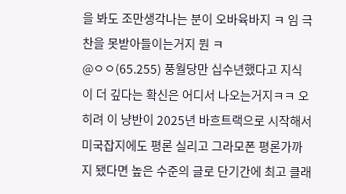을 봐도 조만생각나는 분이 오바육바지 ㅋ 임 극찬을 못받아들이는거지 뭔 ㅋ
@ㅇㅇ(65.255) 풍월당만 십수년했다고 지식이 더 깊다는 확신은 어디서 나오는거지ㅋㅋ 오히려 이 냥반이 2025년 바흐트랙으로 시작해서 미국잡지에도 평론 실리고 그라모폰 평론가까지 됐다면 높은 수준의 글로 단기간에 최고 클래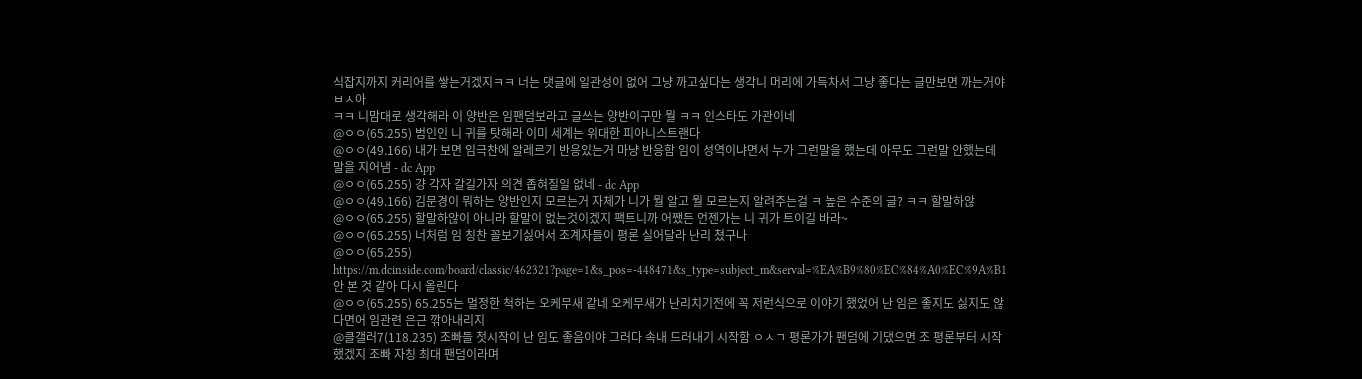식잡지까지 커리어를 쌓는거겠지ㅋㅋ 너는 댓글에 일관성이 없어 그냥 까고싶다는 생각니 머리에 가득차서 그냥 좋다는 글만보면 까는거야 ㅂㅅ아
ㅋㅋ 니맘대로 생각해라 이 양반은 임팬덤보라고 글쓰는 양반이구만 뭘 ㅋㅋ 인스타도 가관이네
@ㅇㅇ(65.255) 범인인 니 귀를 탓해라 이미 세계는 위대한 피아니스트랜다
@ㅇㅇ(49.166) 내가 보면 임극찬에 알레르기 반응있는거 마냥 반응함 임이 성역이냐면서 누가 그런말을 했는데 아무도 그런말 안했는데 말을 지어냄 - dc App
@ㅇㅇ(65.255) 걍 각자 갈길가자 의견 좁혀질일 없네 - dc App
@ㅇㅇ(49.166) 김문경이 뭐하는 양반인지 모르는거 자체가 니가 뭘 알고 뭘 모르는지 알려주는걸 ㅋ 높은 수준의 글? ㅋㅋ 할말하않
@ㅇㅇ(65.255) 할말하않이 아니라 할말이 없는것이겠지 팩트니까 어쨌든 언젠가는 니 귀가 트이길 바라~
@ㅇㅇ(65.255) 너처럼 임 칭찬 꼴보기싫어서 조계자들이 평론 실어달라 난리 쳤구나
@ㅇㅇ(65.255)
https://m.dcinside.com/board/classic/462321?page=1&s_pos=-448471&s_type=subject_m&serval=%EA%B9%80%EC%84%A0%EC%9A%B1
안 본 것 같아 다시 올린다
@ㅇㅇ(65.255) 65.255는 멀정한 척하는 오케무새 같네 오케무새가 난리치기전에 꼭 저런식으로 이야기 했었어 난 임은 좋지도 싫지도 않다면어 임관련 은근 깎아내리지
@클갤러7(118.235) 조빠들 첫시작이 난 임도 좋음이야 그러다 속내 드러내기 시작함 ㅇㅅㄱ 평론가가 팬덤에 기댔으면 조 평론부터 시작했겠지 조빠 자칭 최대 팬덤이라며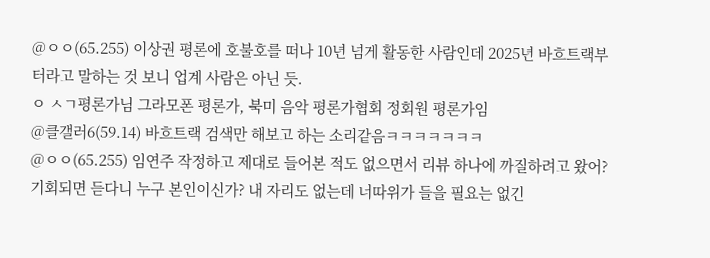@ㅇㅇ(65.255) 이상권 평론에 호불호를 떠나 10년 넘게 활동한 사람인데 2025년 바흐트랙부터라고 말하는 것 보니 업계 사람은 아닌 듯.
ㅇ ㅅㄱ평론가님 그라모폰 평론가, 북미 음악 평론가협회 정회원 평론가임
@클갤러6(59.14) 바흐트랙 검색만 해보고 하는 소리같음ㅋㅋㅋㅋㅋㅋㅋ
@ㅇㅇ(65.255) 임연주 작정하고 제대로 들어본 적도 없으면서 리뷰 하나에 까질하려고 왔어? 기회되면 듣다니 누구 본인이신가? 내 자리도 없는데 너따위가 들을 필요는 없긴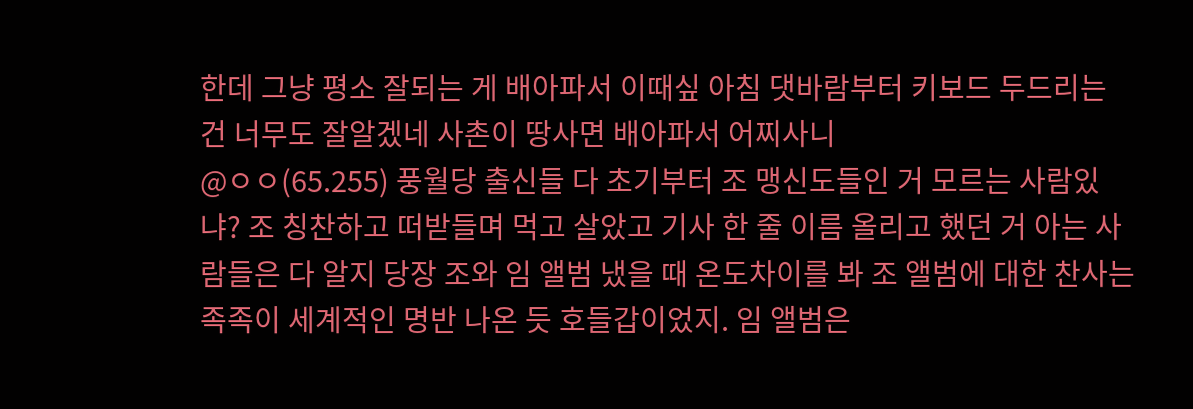한데 그냥 평소 잘되는 게 배아파서 이때싶 아침 댓바람부터 키보드 두드리는 건 너무도 잘알겠네 사촌이 땅사면 배아파서 어찌사니
@ㅇㅇ(65.255) 풍월당 출신들 다 초기부터 조 맹신도들인 거 모르는 사람있냐? 조 칭찬하고 떠받들며 먹고 살았고 기사 한 줄 이름 올리고 했던 거 아는 사람들은 다 알지 당장 조와 임 앨범 냈을 때 온도차이를 봐 조 앨범에 대한 찬사는 족족이 세계적인 명반 나온 듯 호들갑이었지. 임 앨범은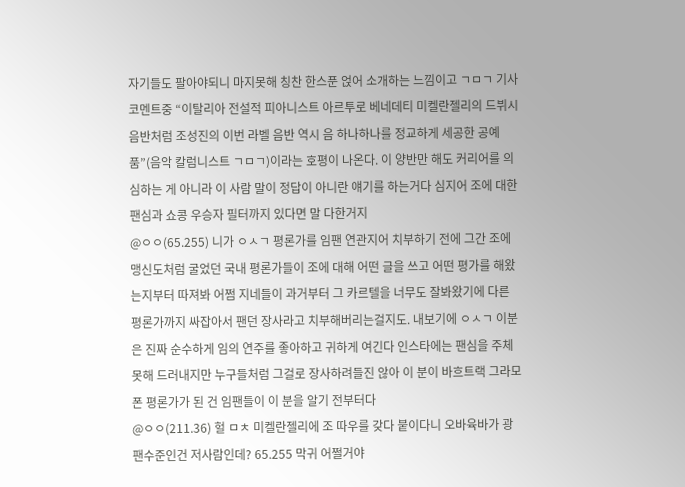자기들도 팔아야되니 마지못해 칭찬 한스푼 얹어 소개하는 느낌이고 ㄱㅁㄱ 기사 코멘트중 “이탈리아 전설적 피아니스트 아르투로 베네데티 미켈란젤리의 드뷔시 음반처럼 조성진의 이번 라벨 음반 역시 음 하나하나를 정교하게 세공한 공예품”(음악 칼럼니스트 ㄱㅁㄱ)이라는 호평이 나온다. 이 양반만 해도 커리어를 의심하는 게 아니라 이 사람 말이 정답이 아니란 얘기를 하는거다 심지어 조에 대한 팬심과 쇼콩 우승자 필터까지 있다면 말 다한거지
@ㅇㅇ(65.255) 니가 ㅇㅅㄱ 평론가를 임팬 연관지어 치부하기 전에 그간 조에 맹신도처럼 굴었던 국내 평론가들이 조에 대해 어떤 글을 쓰고 어떤 평가를 해왔는지부터 따져봐 어쩜 지네들이 과거부터 그 카르텔을 너무도 잘봐왔기에 다른 평론가까지 싸잡아서 팬던 장사라고 치부해버리는걸지도. 내보기에 ㅇㅅㄱ 이분은 진짜 순수하게 임의 연주를 좋아하고 귀하게 여긴다 인스타에는 팬심을 주체못해 드러내지만 누구들처럼 그걸로 장사하려들진 않아 이 분이 바흐트랙 그라모폰 평론가가 된 건 임팬들이 이 분을 알기 전부터다
@ㅇㅇ(211.36) 헐 ㅁㅊ 미켈란젤리에 조 따우를 갖다 붙이다니 오바육바가 광팬수준인건 저사람인데? 65.255 막귀 어쩔거야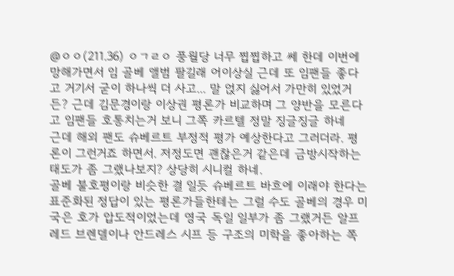@ㅇㅇ(211.36) ㅇㄱㄹㅇ 풍월당 너무 찝찝하고 쎄 한데 이번에 망해가면서 임 골베 앨범 팔길래 어이상실 근데 또 임팬들 좋다고 거기서 굳이 하나씩 더 사고... 말 얹지 싫어서 가만히 있었거든? 근데 김문경이랑 이상권 평론가 비교하며 그 양반을 모른다고 임팬들 호통치는거 보니 그쪽 카르텔 정말 징글징글 하네
근데 해외 팬도 슈베르트 부정적 평가 예상한다고 그러더라. 평론이 그런거죠 하면서. 저정도면 괜찮은거 같은데 금방시작하는 태도가 좀 그랬나보지? 상당히 시니컬 하네.
골베 불호평이랑 비슷한 결 일듯 슈베르트 바흐에 이래야 한다는 표준화된 정답이 있는 평론가들한테는 그럴 수도 골베의 경우 미국은 호가 압도적이었는데 영국 독일 일부가 좀 그랬거든 알프레드 브렌델이나 안드레스 시프 등 구조의 미학을 좋아하는 쪽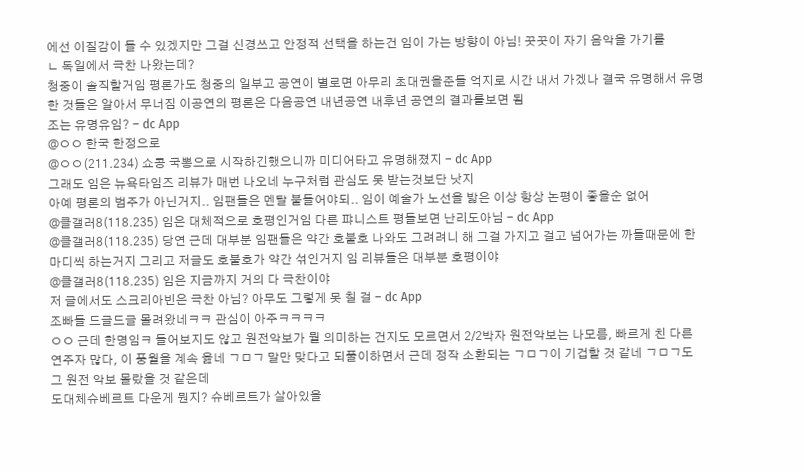에선 이질감이 들 수 있겠지만 그걸 신경쓰고 안정적 선택을 하는건 임이 가는 방향이 아님! 꿋꿋이 자기 음악을 가기를
ㄴ 독일에서 극찬 나왔는데?
청중이 솔직할거임 평론가도 청중의 일부고 공연이 별로면 아무리 초대권을준들 억지로 시간 내서 가겠나 결국 유명해서 유명한 것들은 알아서 무너짐 이공연의 평론은 다음공연 내년공연 내후년 공연의 결과를보면 됨
조는 유명유임? - dc App
@ㅇㅇ 한국 한정으로
@ㅇㅇ(211.234) 쇼콩 국뽕으로 시작하긴했으니까 미디어타고 유명해졌지 - dc App
그래도 임은 뉴욕타임즈 리뷰가 매번 나오네 누구처럼 관심도 못 받는것보단 낫지
아예 평론의 범주가 아닌거지.. 임팬들은 멘탈 붙들어야되.. 임이 예술가 노선을 밟은 이상 항상 논평이 좋을순 없어
@클갤러8(118.235) 임은 대체적으로 호평인거임 다른 퍄니스트 평들보면 난리도아님 - dc App
@클갤러8(118.235) 당연 근데 대부분 임팬들은 약간 호불호 나와도 그려려니 해 그걸 가지고 걸고 넘어가는 까들때문에 한마디씩 하는거지 그리고 저글도 호불호가 약간 섞인거지 임 리뷰들은 대부분 호평이야
@클갤러8(118.235) 임은 지금까지 거의 다 극찬이야
저 글에서도 스크리아빈은 극찬 아님? 아무도 그렇게 못 칠 걸 - dc App
조빠들 드글드글 몰려왔네ㅋㅋ 관심이 아주ㅋㅋㅋㅋ
ㅇㅇ 근데 한명임ㅋ 들어보지도 않고 원전악보가 뭘 의미하는 건지도 모르면서 2/2박자 원전악보는 나모름, 빠르게 친 다른 연주자 많다, 이 풍월을 계속 읊네 ㄱㅁㄱ 말만 맞다고 되풀이하면서 근데 정작 소환되는 ㄱㅁㄱ이 기겁할 것 같네 ㄱㅁㄱ도 그 원전 악보 몰랐을 것 같은데
도대체슈베르트 다운게 뭔지? 슈베르트가 살아있을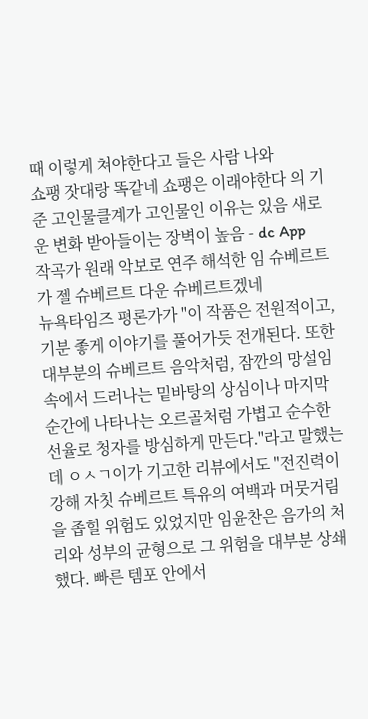때 이렇게 쳐야한다고 들은 사람 나와
쇼팽 잣대랑 똑같네 쇼팽은 이래야한다 의 기준 고인물클계가 고인물인 이유는 있음 새로운 변화 받아들이는 장벽이 높음 - dc App
작곡가 원래 악보로 연주 해석한 임 슈베르트가 젤 슈베르트 다운 슈베르트겠네
뉴욕타임즈 평론가가 "이 작품은 전원적이고, 기분 좋게 이야기를 풀어가듯 전개된다. 또한 대부분의 슈베르트 음악처럼, 잠깐의 망설임 속에서 드러나는 밑바탕의 상심이나 마지막 순간에 나타나는 오르골처럼 가볍고 순수한 선율로 청자를 방심하게 만든다."라고 말했는데 ㅇㅅㄱ이가 기고한 리뷰에서도 "전진력이 강해 자칫 슈베르트 특유의 여백과 머뭇거림을 좁힐 위험도 있었지만 임윤찬은 음가의 처리와 성부의 균형으로 그 위험을 대부분 상쇄했다. 빠른 템포 안에서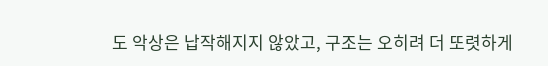도 악상은 납작해지지 않았고, 구조는 오히려 더 또렷하게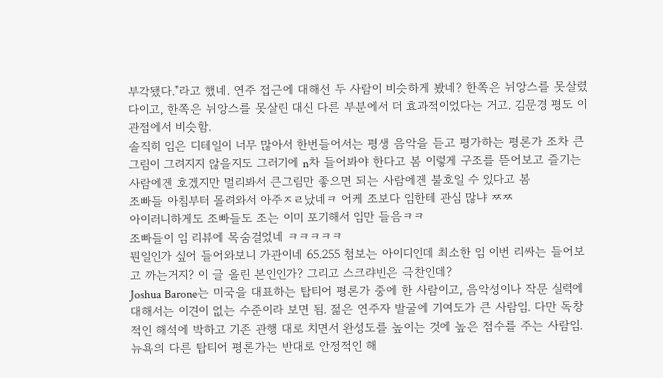부각됐다."라고 했네. 연주 접근에 대해선 두 사람이 비슷하게 봤네? 한쪽은 뉘앙스를 못살렸다이고, 한쪽은 뉘앙스를 못살린 대신 다른 부분에서 더 효과적이었다는 거고. 김문경 평도 이 관점에서 비슷함.
솔직히 임은 디테일이 너무 많아서 한번들어서는 평생 음악을 듣고 평가하는 평론가 조차 큰 그림이 그려지지 않을지도 그러기에 n차 들어봐야 한다고 봄 이렇게 구조를 뜯어보고 즐기는 사람에겐 호겠지만 멀리봐서 큰그림만 좋으면 되는 사람에겐 불호일 수 있다고 봄
조빠들 아침부터 몰려와서 아주ㅈㄹ났네ㅋ 어케 조보다 임한테 관심 많냐 ㅉㅉ
아이러니하게도 조빠들도 조는 이미 포기해서 임만 들음ㅋㅋ
조빠들이 임 리뷰에 목숨걸었네 ㅋㅋㅋㅋㅋ
뭔일인가 싶어 들어와보니 가관이네 65.255 첨보는 아이디인데 최소한 임 이번 리싸는 들어보고 까는거지? 이 글 올린 본인인가? 그리고 스크랴빈은 극찬인데?
Joshua Barone는 미국을 대표하는 탑티어 평론가 중에 한 사람이고, 음악성이나 작문 실력에 대해서는 이견이 없는 수준이라 보면 됨. 젊은 연주자 발굴에 기여도가 큰 사람임. 다만 독창적인 해석에 박하고 기존 관행 대로 치면서 완성도를 높이는 것에 높은 점수를 주는 사람임. 뉴욕의 다른 탑티어 평론가는 반대로 안정적인 해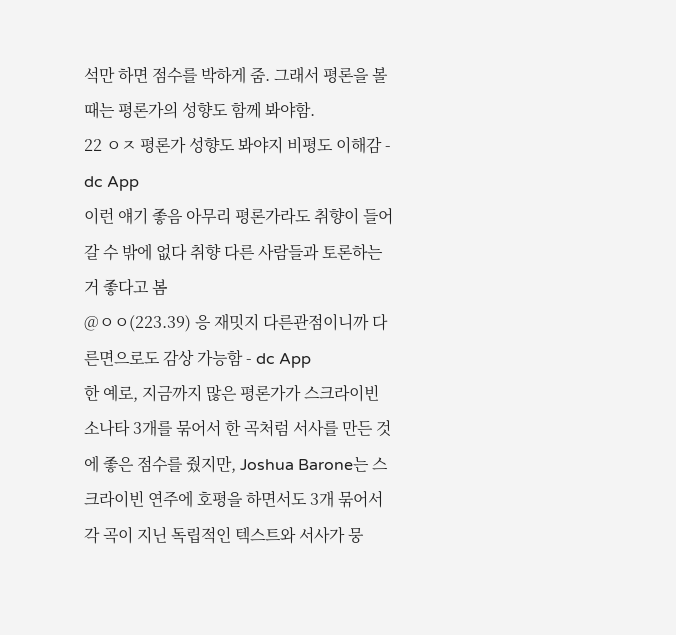석만 하면 점수를 박하게 줌. 그래서 평론을 볼 때는 평론가의 성향도 함께 봐야함.
22 ㅇㅈ 평론가 성향도 봐야지 비평도 이해감 - dc App
이런 얘기 좋음 아무리 평론가라도 취향이 들어 갈 수 밖에 없다 취향 다른 사람들과 토론하는거 좋다고 봄
@ㅇㅇ(223.39) 응 재밋지 다른관점이니까 다른면으로도 감상 가능함 - dc App
한 예로, 지금까지 많은 평론가가 스크라이빈 소나타 3개를 묶어서 한 곡처럼 서사를 만든 것에 좋은 점수를 줬지만, Joshua Barone는 스크라이빈 연주에 호평을 하면서도 3개 묶어서 각 곡이 지닌 독립적인 텍스트와 서사가 뭉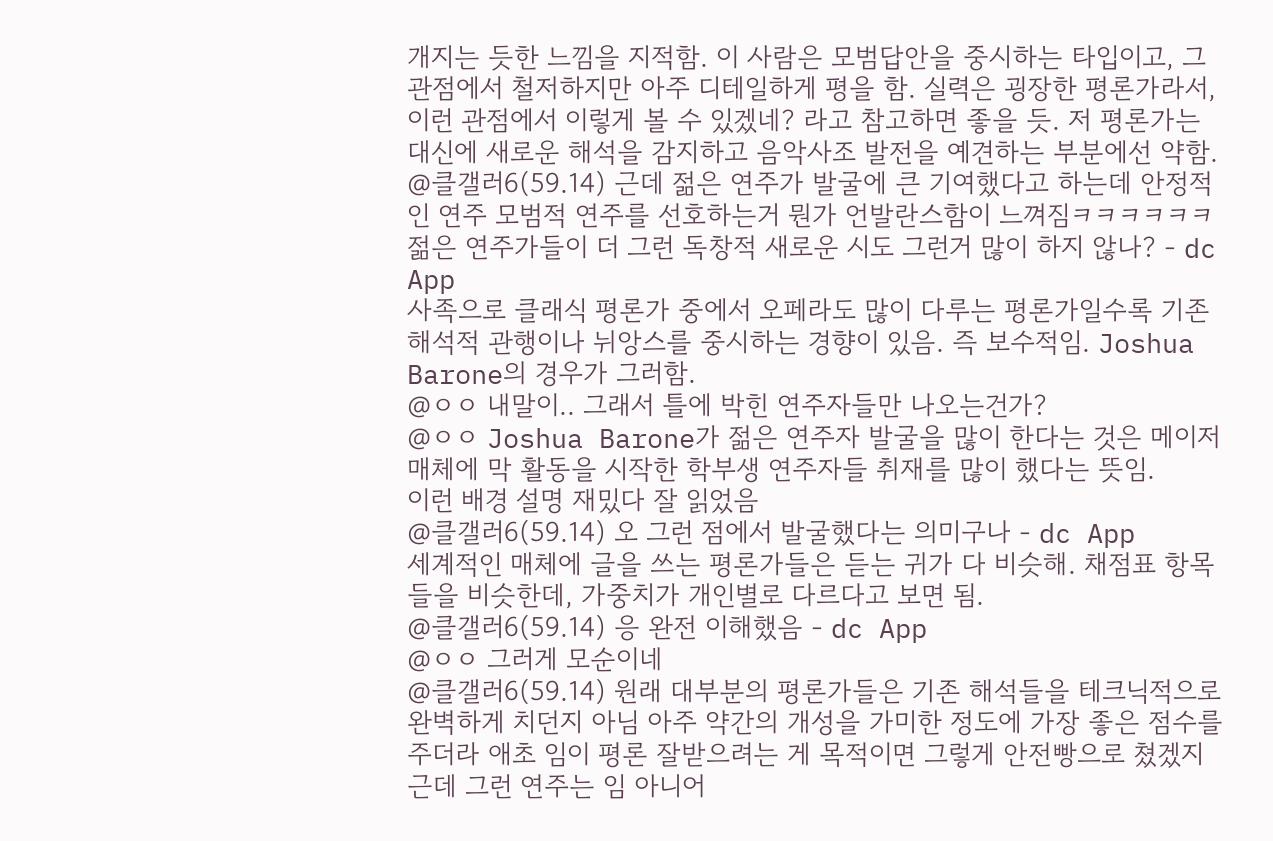개지는 듯한 느낌을 지적함. 이 사람은 모범답안을 중시하는 타입이고, 그 관점에서 철저하지만 아주 디테일하게 평을 함. 실력은 굉장한 평론가라서, 이런 관점에서 이렇게 볼 수 있겠네? 라고 참고하면 좋을 듯. 저 평론가는 대신에 새로운 해석을 감지하고 음악사조 발전을 예견하는 부분에선 약함.
@클갤러6(59.14) 근데 젊은 연주가 발굴에 큰 기여했다고 하는데 안정적인 연주 모범적 연주를 선호하는거 뭔가 언발란스함이 느껴짐ㅋㅋㅋㅋㅋㅋ 젊은 연주가들이 더 그런 독창적 새로운 시도 그런거 많이 하지 않나? - dc App
사족으로 클래식 평론가 중에서 오페라도 많이 다루는 평론가일수록 기존 해석적 관행이나 뉘앙스를 중시하는 경향이 있음. 즉 보수적임. Joshua Barone의 경우가 그러함.
@ㅇㅇ 내말이.. 그래서 틀에 박힌 연주자들만 나오는건가?
@ㅇㅇ Joshua Barone가 젊은 연주자 발굴을 많이 한다는 것은 메이저 매체에 막 활동을 시작한 학부생 연주자들 취재를 많이 했다는 뜻임.
이런 배경 설명 재밌다 잘 읽었음
@클갤러6(59.14) 오 그런 점에서 발굴했다는 의미구나 - dc App
세계적인 매체에 글을 쓰는 평론가들은 듣는 귀가 다 비슷해. 채점표 항목들을 비슷한데, 가중치가 개인별로 다르다고 보면 됨.
@클갤러6(59.14) 응 완전 이해했음 - dc App
@ㅇㅇ 그러게 모순이네
@클갤러6(59.14) 원래 대부분의 평론가들은 기존 해석들을 테크닉적으로 완벽하게 치던지 아님 아주 약간의 개성을 가미한 정도에 가장 좋은 점수를 주더라 애초 임이 평론 잘받으려는 게 목적이면 그렇게 안전빵으로 쳤겠지 근데 그런 연주는 임 아니어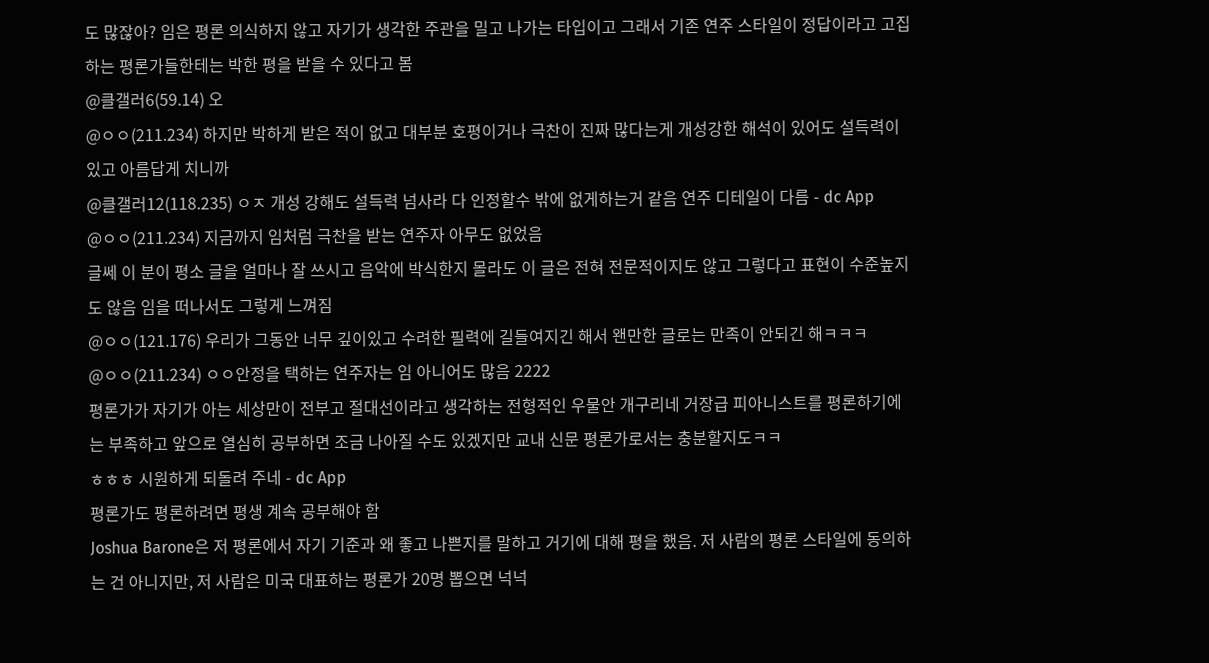도 많잖아? 임은 평론 의식하지 않고 자기가 생각한 주관을 밀고 나가는 타입이고 그래서 기존 연주 스타일이 정답이라고 고집하는 평론가들한테는 박한 평을 받을 수 있다고 봄
@클갤러6(59.14) 오
@ㅇㅇ(211.234) 하지만 박하게 받은 적이 없고 대부분 호평이거나 극찬이 진짜 많다는게 개성강한 해석이 있어도 설득력이 있고 아름답게 치니까
@클갤러12(118.235) ㅇㅈ 개성 강해도 설득력 넘사라 다 인정할수 밖에 없게하는거 같음 연주 디테일이 다름 - dc App
@ㅇㅇ(211.234) 지금까지 임처럼 극찬을 받는 연주자 아무도 없었음
글쎄 이 분이 평소 글을 얼마나 잘 쓰시고 음악에 박식한지 몰라도 이 글은 전혀 전문적이지도 않고 그렇다고 표현이 수준높지도 않음 임을 떠나서도 그렇게 느껴짐
@ㅇㅇ(121.176) 우리가 그동안 너무 깊이있고 수려한 필력에 길들여지긴 해서 왠만한 글로는 만족이 안되긴 해ㅋㅋㅋ
@ㅇㅇ(211.234) ㅇㅇ안정을 택하는 연주자는 임 아니어도 많음 2222
평론가가 자기가 아는 세상만이 전부고 절대선이라고 생각하는 전형적인 우물안 개구리네 거장급 피아니스트를 평론하기에는 부족하고 앞으로 열심히 공부하면 조금 나아질 수도 있겠지만 교내 신문 평론가로서는 충분할지도ㅋㅋ
ㅎㅎㅎ 시원하게 되돌려 주네 - dc App
평론가도 평론하려면 평생 계속 공부해야 함
Joshua Barone은 저 평론에서 자기 기준과 왜 좋고 나쁜지를 말하고 거기에 대해 평을 했음. 저 사람의 평론 스타일에 동의하는 건 아니지만, 저 사람은 미국 대표하는 평론가 20명 뽑으면 넉넉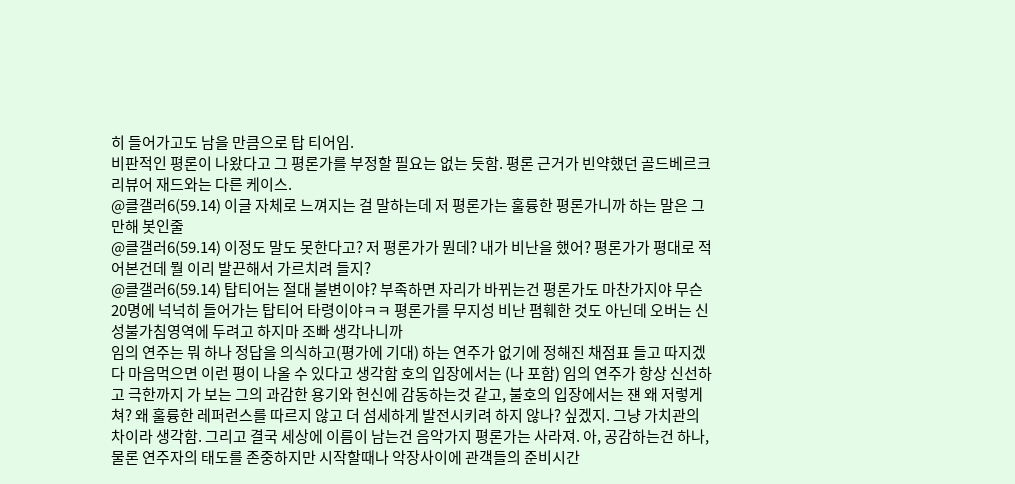히 들어가고도 남을 만큼으로 탑 티어임.
비판적인 평론이 나왔다고 그 평론가를 부정할 필요는 없는 듯함. 평론 근거가 빈약했던 골드베르크 리뷰어 재드와는 다른 케이스.
@클갤러6(59.14) 이글 자체로 느껴지는 걸 말하는데 저 평론가는 훌륭한 평론가니까 하는 말은 그만해 봇인줄
@클갤러6(59.14) 이정도 말도 못한다고? 저 평론가가 뭔데? 내가 비난을 했어? 평론가가 평대로 적어본건데 뭘 이리 발끈해서 가르치려 들지?
@클갤러6(59.14) 탑티어는 절대 불변이야? 부족하면 자리가 바뀌는건 평론가도 마찬가지야 무슨 20명에 넉넉히 들어가는 탑티어 타령이야ㅋㅋ 평론가를 무지성 비난 폄훼한 것도 아닌데 오버는 신성불가침영역에 두려고 하지마 조빠 생각나니까
임의 연주는 뭐 하나 정답을 의식하고(평가에 기대) 하는 연주가 없기에 정해진 채점표 들고 따지겠다 마음먹으면 이런 평이 나올 수 있다고 생각함 호의 입장에서는 (나 포함) 임의 연주가 항상 신선하고 극한까지 가 보는 그의 과감한 용기와 헌신에 감동하는것 같고, 불호의 입장에서는 쟨 왜 저렇게 쳐? 왜 훌륭한 레퍼런스를 따르지 않고 더 섬세하게 발전시키려 하지 않나? 싶겠지. 그냥 가치관의 차이라 생각함. 그리고 결국 세상에 이름이 남는건 음악가지 평론가는 사라져. 아, 공감하는건 하나, 물론 연주자의 태도를 존중하지만 시작할때나 악장사이에 관객들의 준비시간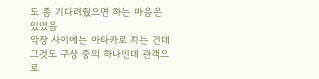도 좀 기다려줬으면 하는 마음은 있었음
악장 사이에는 아타카로 치는 건데 그것도 구상 중의 하나인데 관객으로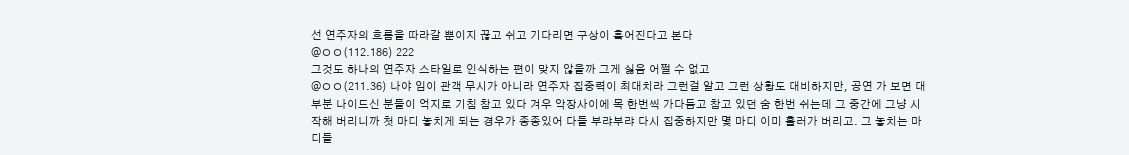선 연주자의 흐름을 따라갈 뿐이지 끊고 쉬고 기다리면 구상이 흨어진다고 본다
@ㅇㅇ(112.186) 222
그것도 하나의 연주자 스타일로 인식하는 편이 맞지 않을까 그게 싫음 어쩔 수 없고
@ㅇㅇ(211.36) 나야 임이 관객 무시가 아니라 연주자 집중력이 최대치라 그런걸 알고 그런 상황도 대비하지만, 공연 가 보면 대부분 나이드신 분들이 억지로 기침 참고 있다 겨우 악장사이에 목 한번씩 가다듬고 참고 있던 숨 한번 쉬는데 그 중간에 그냥 시작해 버리니까 첫 마디 놓치게 되는 경우가 종종있어 다들 부랴부랴 다시 집중하지만 몇 마디 이미 흘러가 버리고. 그 놓치는 마디들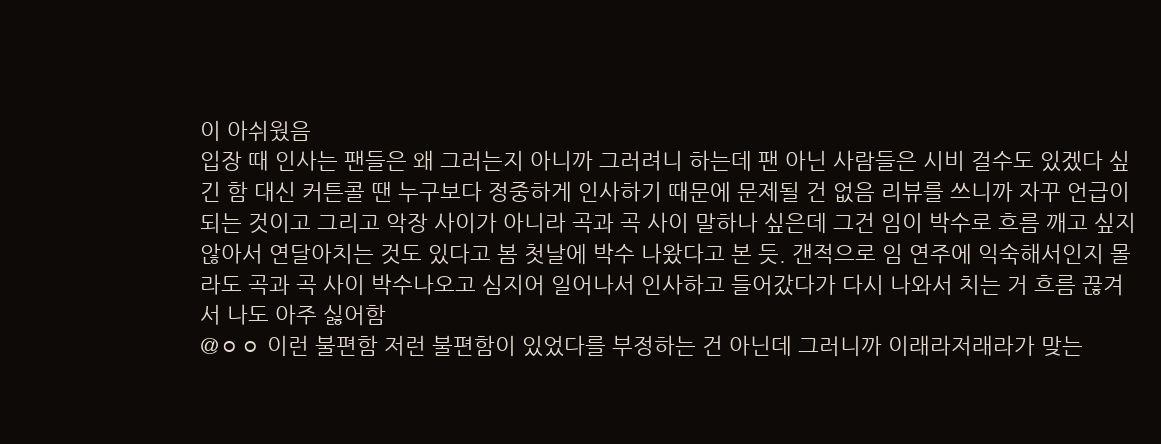이 아쉬웠음
입장 때 인사는 팬들은 왜 그러는지 아니까 그러려니 하는데 팬 아닌 사람들은 시비 걸수도 있겠다 싶긴 함 대신 커튼콜 땐 누구보다 정중하게 인사하기 때문에 문제될 건 없음 리뷰를 쓰니까 자꾸 언급이 되는 것이고 그리고 악장 사이가 아니라 곡과 곡 사이 말하나 싶은데 그건 임이 박수로 흐름 깨고 싶지 않아서 연달아치는 것도 있다고 봄 첫날에 박수 나왔다고 본 듯. 갠적으로 임 연주에 익숙해서인지 몰라도 곡과 곡 사이 박수나오고 심지어 일어나서 인사하고 들어갔다가 다시 나와서 치는 거 흐름 끊겨서 나도 아주 싫어함
@ㅇㅇ 이런 불편함 저런 불편함이 있었다를 부정하는 건 아닌데 그러니까 이래라저래라가 맞는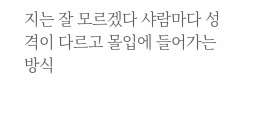지는 잘 모르겠다 샤람마다 성격이 다르고 몰입에 들어가는 방식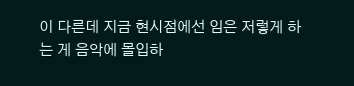이 다른데 지금 현시점에선 임은 저렇게 하는 게 음악에 몰입하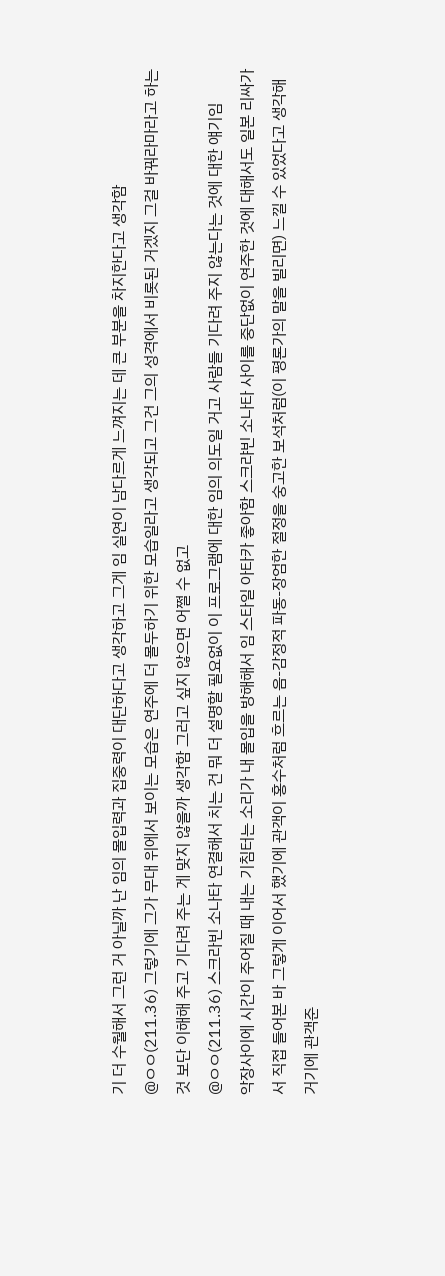기 더 수월해서 그런 거 아닐까 난 임의 몰입력과 집중력이 대단하다고 생각하고 그게 임 실연이 남다르게 느껴지는 데 큰 부분을 차지한다고 생각함
@ㅇㅇ(211.36) 그렇기에 그가 무대 위에서 보이는 모습은 연주에 더 몰두하기 위한 모습일라고 생각되고 그건 그의 성격에서 비롯된 거겠지 그걸 바꿔라마라고 하는 것 보단 이해해 주고 기다려 주는 게 맞지 않을까 생각함 그러고 싶지 않으면 어쩔 수 없고
@ㅇㅇ(211.36) 스크라빈 소나타 연결해서 치는 건 뭐 더 설명할 필요없이 이 프로그램에 대한 임의 의도일 거고 사람들 기다려 주지 않는다는 것에 대한 얘기임
악장사이에 시간이 주어질 때 내는 기침터는 소리가 내 몰입을 방해해서 임 스타일 아타카 좋아함 스크랴빈 소나타 사이를 중단없이 연주한 것에 대해서도 일본 리싸가서 직접 들어본 바 그렇게 이어서 했기에 관객이 홍수처럼 흐르는 음-감정적 파동-장엄한 절정을 숭고한 보석처럼(이 평론가의 말을 빌리면) 느낄 수 있었다고 생각해 거기에 관객준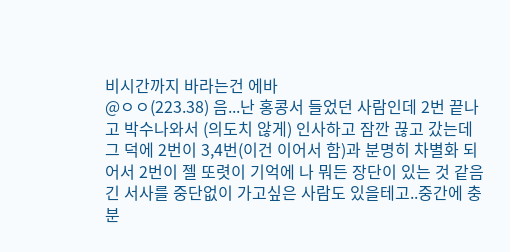비시간까지 바라는건 에바
@ㅇㅇ(223.38) 음...난 홍콩서 들었던 사람인데 2번 끝나고 박수나와서 (의도치 않게) 인사하고 잠깐 끊고 갔는데 그 덕에 2번이 3,4번(이건 이어서 함)과 분명히 차별화 되어서 2번이 젤 또렷이 기억에 나 뭐든 장단이 있는 것 같음 긴 서사를 중단없이 가고싶은 사람도 있을테고..중간에 충분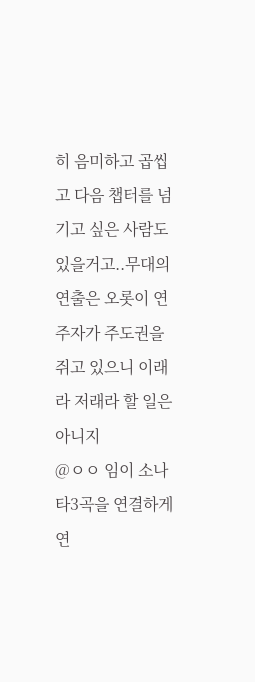히 음미하고 곱씹고 다음 챕터를 넘기고 싶은 사람도 있을거고..무대의 연출은 오롯이 연주자가 주도권을 쥐고 있으니 이래라 저래라 할 일은 아니지
@ㅇㅇ 임이 소나타3곡을 연결하게 연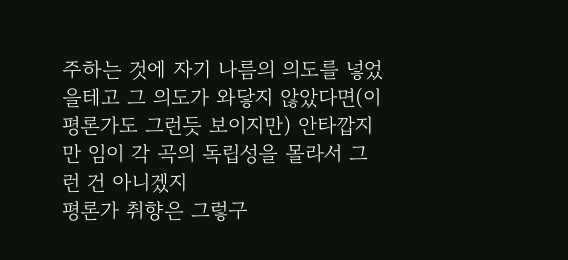주하는 것에 자기 나름의 의도를 넣었을테고 그 의도가 와닿지 않았다면(이 평론가도 그런듯 보이지만) 안타깝지만 임이 각 곡의 독립성을 몰라서 그런 건 아니겠지
평론가 취향은 그렇구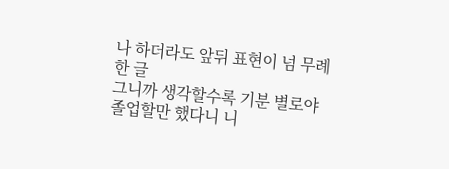나 하더라도 앞뒤 표현이 넘 무례한 글
그니까 생각할수록 기분 별로야 졸업할만 했다니 니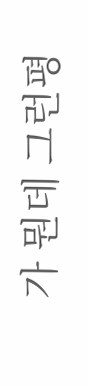가 뭔데 그런평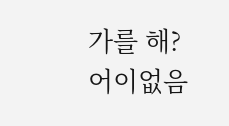가를 해? 어이없음